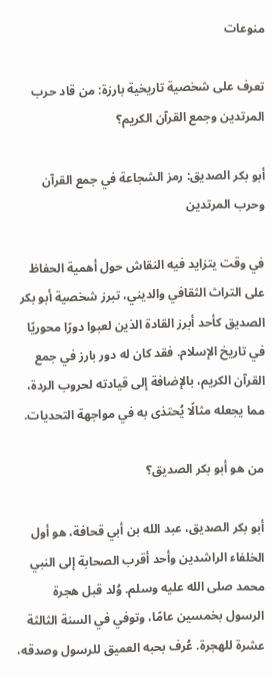منوعات

تعرف على شخصية تاريخية بارزة: من قاد حرب المرتدين وجمع القرآن الكريم؟

أبو بكر الصديق: رمز الشجاعة في جمع القرآن وحرب المرتدين

في وقت يتزايد فيه النقاش حول أهمية الحفاظ على التراث الثقافي والديني، تبرز شخصية أبو بكر الصديق كأحد أبرز القادة الذين لعبوا دورًا محوريًا في تاريخ الإسلام. فقد كان له دور بارز في جمع القرآن الكريم، بالإضافة إلى قيادته لحروب الردة، مما يجعله مثالًا يُحتذى به في مواجهة التحديات.

من هو أبو بكر الصديق؟

أبو بكر الصديق، عبد الله بن أبي قحافة، هو أول الخلفاء الراشدين وأحد أقرب الصحابة إلى النبي محمد صلى الله عليه وسلم. وُلد قبل هجرة الرسول بخمسين عامًا، وتوفي في السنة الثالثة عشرة للهجرة. عُرف بحبه العميق للرسول وصدقه،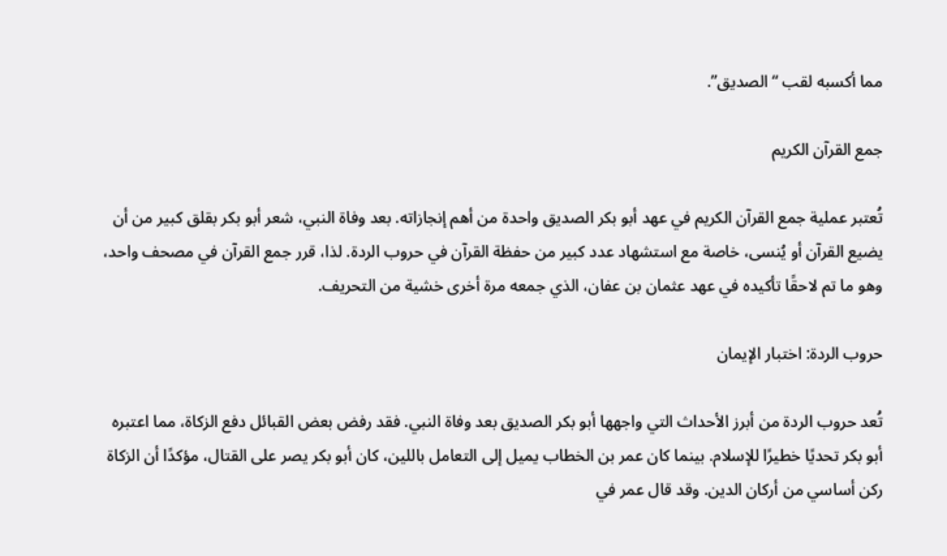مما أكسبه لقب “الصديق”.

جمع القرآن الكريم

تُعتبر عملية جمع القرآن الكريم في عهد أبو بكر الصديق واحدة من أهم إنجازاته. بعد وفاة النبي، شعر أبو بكر بقلق كبير من أن يضيع القرآن أو يُنسى، خاصة مع استشهاد عدد كبير من حفظة القرآن في حروب الردة. لذا، قرر جمع القرآن في مصحف واحد، وهو ما تم لاحقًا تأكيده في عهد عثمان بن عفان، الذي جمعه مرة أخرى خشية من التحريف.

حروب الردة: اختبار الإيمان

تُعد حروب الردة من أبرز الأحداث التي واجهها أبو بكر الصديق بعد وفاة النبي. فقد رفض بعض القبائل دفع الزكاة، مما اعتبره أبو بكر تحديًا خطيرًا للإسلام. بينما كان عمر بن الخطاب يميل إلى التعامل باللين، كان أبو بكر يصر على القتال، مؤكدًا أن الزكاة ركن أساسي من أركان الدين. وقد قال عمر في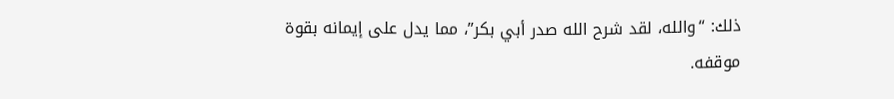ذلك: “والله، لقد شرح الله صدر أبي بكر”، مما يدل على إيمانه بقوة موقفه.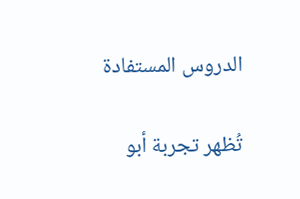الدروس المستفادة

تُظهر تجربة أبو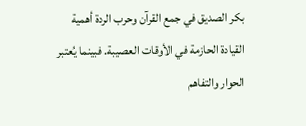بكر الصديق في جمع القرآن وحرب الردة أهمية القيادة الحازمة في الأوقات العصيبة. فبينما يُعتبر الحوار والتفاهم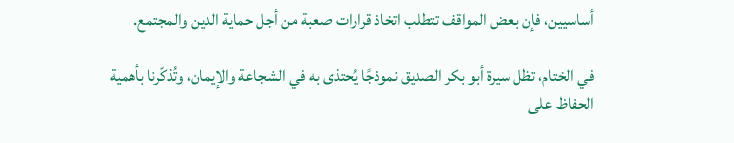أساسيين، فإن بعض المواقف تتطلب اتخاذ قرارات صعبة من أجل حماية الدين والمجتمع.

في الختام، تظل سيرة أبو بكر الصديق نموذجًا يُحتذى به في الشجاعة والإيمان، وتُذكّرنا بأهمية الحفاظ على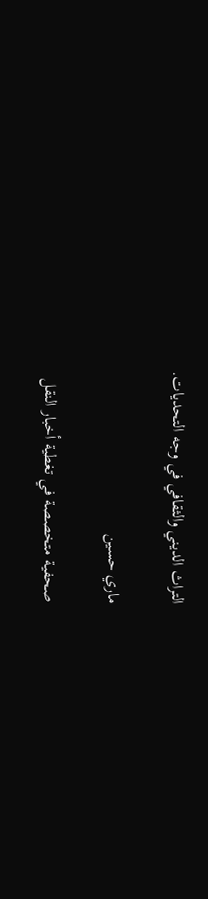التراث الديني والثقافي في وجه التحديات.

ماري حسين

صحفية متخصصة في تغطية أخبار النقل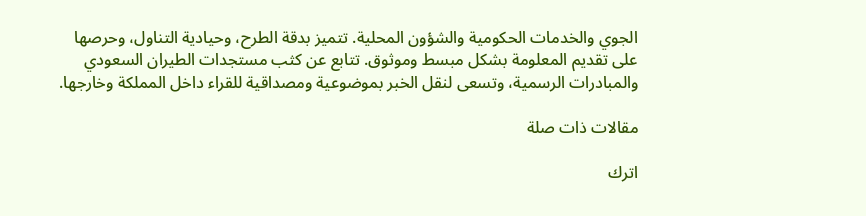الجوي والخدمات الحكومية والشؤون المحلية. تتميز بدقة الطرح، وحيادية التناول، وحرصها على تقديم المعلومة بشكل مبسط وموثوق. تتابع عن كثب مستجدات الطيران السعودي والمبادرات الرسمية، وتسعى لنقل الخبر بموضوعية ومصداقية للقراء داخل المملكة وخارجها.

مقالات ذات صلة

اترك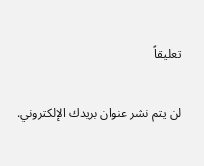تعليقاً

لن يتم نشر عنوان بريدك الإلكتروني.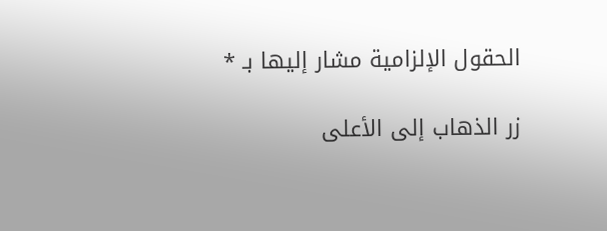الحقول الإلزامية مشار إليها بـ *

زر الذهاب إلى الأعلى